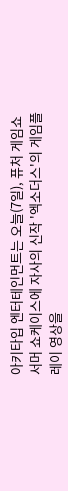아키타입 엔터테인먼트는 오늘(7일), 퓨처 게임쇼 서머 쇼케이스에 자사의 신작 '엑소더스'의 게임플레이 영상을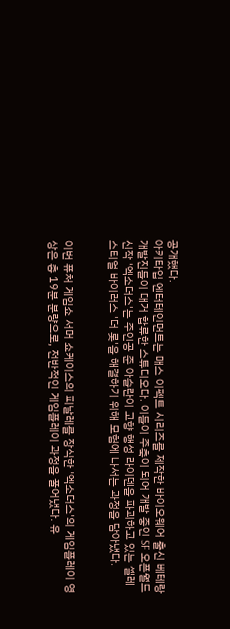공개했다.
아키타입 엔터테인먼트는 매스 이펙트 시리즈를 제작한 바이오웨어 출신 베테랑 개발진들이 대거 합류한 스튜디오다. 이들이 주축이 되어 개발 중인 SF 오픈월드 신작 '엑소더스'는 주인공 준 아슬란이 고향 행성 라이덴을 파괴하고 있는 셀레스티얼 바이러스 '더 롯'을 해결하기 위해 모험에 나서는 과정을 담아냈다.


이번 퓨처 게임쇼 서머 쇼케이스의 피날레를 장식한 '엑소더스'의 게임플레이 영상은 총 19분 분량으로, 전반적인 게임플레이 과정을 풀어냈다. 유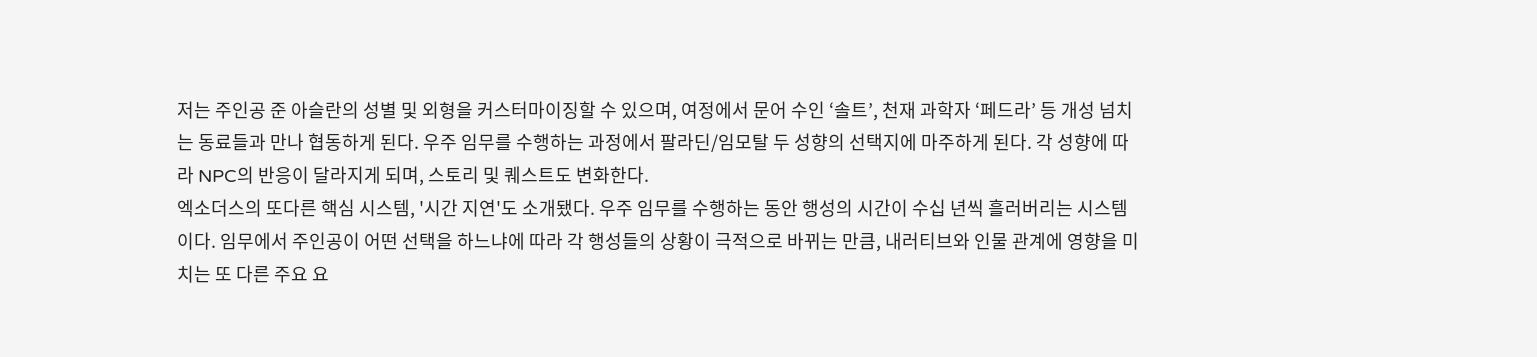저는 주인공 준 아슬란의 성별 및 외형을 커스터마이징할 수 있으며, 여정에서 문어 수인 ‘솔트’, 천재 과학자 ‘페드라’ 등 개성 넘치는 동료들과 만나 협동하게 된다. 우주 임무를 수행하는 과정에서 팔라딘/임모탈 두 성향의 선택지에 마주하게 된다. 각 성향에 따라 NPC의 반응이 달라지게 되며, 스토리 및 퀘스트도 변화한다.
엑소더스의 또다른 핵심 시스템, '시간 지연'도 소개됐다. 우주 임무를 수행하는 동안 행성의 시간이 수십 년씩 흘러버리는 시스템이다. 임무에서 주인공이 어떤 선택을 하느냐에 따라 각 행성들의 상황이 극적으로 바뀌는 만큼, 내러티브와 인물 관계에 영향을 미치는 또 다른 주요 요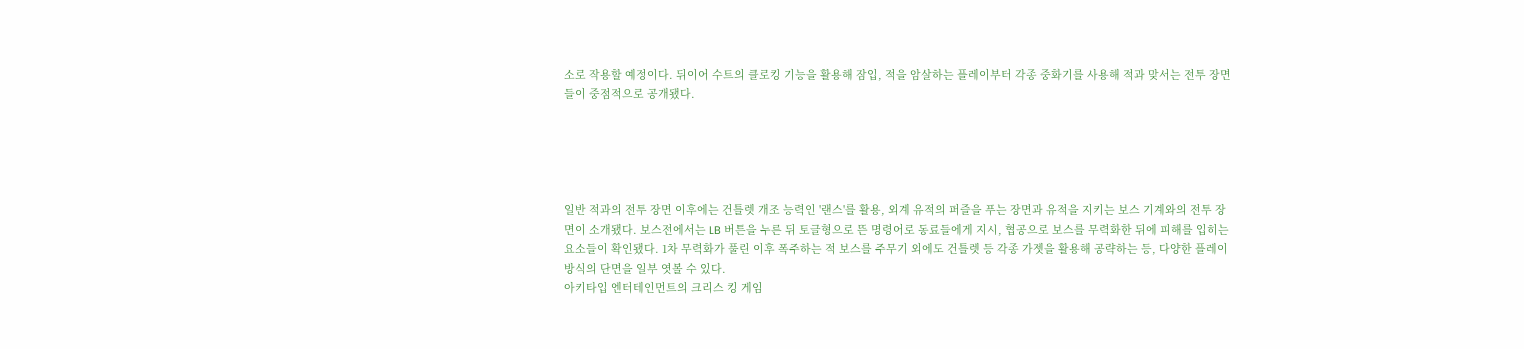소로 작용할 예정이다. 뒤이어 수트의 클로킹 기능을 활용해 잠입, 적을 암살하는 플레이부터 각종 중화기를 사용해 적과 맞서는 전투 장면들이 중점적으로 공개됐다.





일반 적과의 전투 장면 이후에는 건틀렛 개조 능력인 '랜스'를 활용, 외계 유적의 퍼즐을 푸는 장면과 유적을 지키는 보스 기계와의 전투 장면이 소개됐다. 보스전에서는 LB 버튼을 누른 뒤 토글형으로 뜬 명령어로 동료들에게 지시, 협공으로 보스를 무력화한 뒤에 피해를 입히는 요소들이 확인됐다. 1차 무력화가 풀린 이후 폭주하는 적 보스를 주무기 외에도 건틀렛 등 각종 가젯을 활용해 공략하는 등, 다양한 플레이 방식의 단면을 일부 엿볼 수 있다.
아키타입 엔터테인먼트의 크리스 킹 게임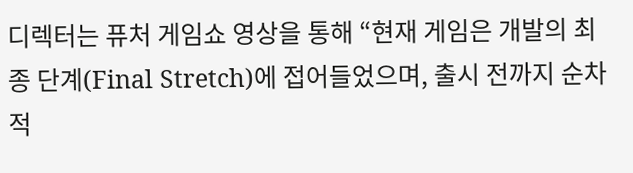디렉터는 퓨처 게임쇼 영상을 통해 “현재 게임은 개발의 최종 단계(Final Stretch)에 접어들었으며, 출시 전까지 순차적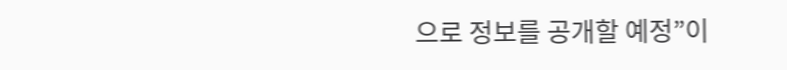으로 정보를 공개할 예정”이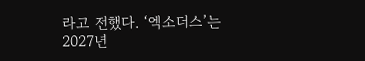라고 전했다. ‘엑소더스’는 2027년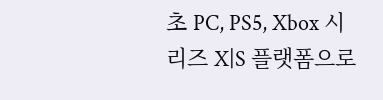초 PC, PS5, Xbox 시리즈 X|S 플랫폼으로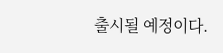출시될 예정이다.